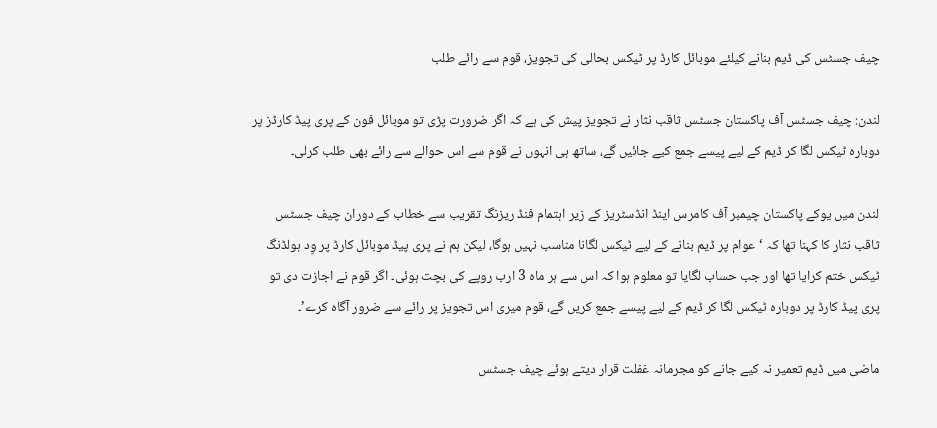چیف جسٹس کی ڈیم بنانے کیلئے موبائل کارڈ پر ٹیکس بحالی کی تجویز، قوم سے رائے طلب

لندن: چیف جسٹس آف پاکستان جسٹس ثاقب نثار نے تجویز پیش کی ہے کہ اگر ضرورت پڑی تو موبائل فون کے پری پیڈ کارڈز پر دوبارہ ٹیکس لگا کر ڈیم کے لیے پیسے جمع کیے جائیں گے، ساتھ ہی انہوں نے قوم سے اس حوالے سے رائے بھی طلب کرلی۔

لندن میں یوکے پاکستان چیمبر آف کامرس اینڈ انڈسٹریز کے زیر اہتمام فنڈ ریزنگ تقریب سے خطاب کے دوران چیف جسٹس ثاقب نثار کا کہنا تھا کہ ‘عوام پر ڈیم بنانے کے لیے ٹیکس لگانا مناسب نہیں ہوگا، لیکن ہم نے پری پیڈ موبائل کارڈ پر وِد ہولڈنگ ٹیکس ختم کرایا تھا اور جب حساب لگایا تو معلوم ہوا کہ اس سے ہر ماہ 3 ارب روپے کی بچت ہوئی۔ اگر قوم نے اجازت دی تو پری پیڈ کارڈ پر دوبارہ ٹیکس لگا کر ڈیم کے لیے پیسے جمع کریں گے، قوم میری اس تجویز پر رائے سے ضرور آگاہ کرے’۔

ماضی میں ڈیم تعمیر نہ کیے جانے کو مجرمانہ غفلت قرار دیتے ہوئے چیف جسٹس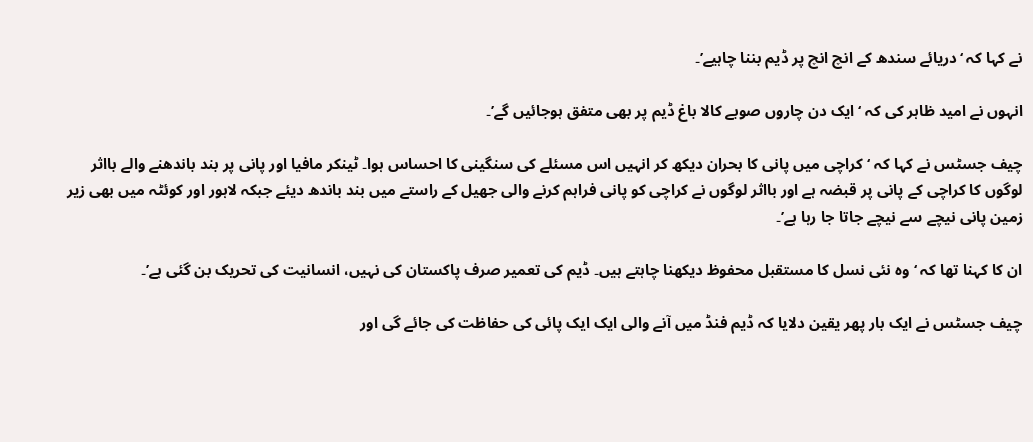نے کہا کہ ‘دریائے سندھ کے انچ انچ پر ڈیم بننا چاہیے’۔

انہوں نے امید ظاہر کی کہ ‘ایک دن چاروں صوبے کالا باغ ڈیم پر بھی متفق ہوجائیں گے’۔

چیف جسٹس نے کہا کہ ‘کراچی میں پانی کا بحران دیکھ کر انہیں اس مسئلے کی سنگینی کا احساس ہوا۔ ٹینکر مافیا اور پانی پر بند باندھنے والے بااثر لوگوں کا کراچی کے پانی پر قبضہ ہے اور بااثر لوگوں نے کراچی کو پانی فراہم کرنے والی جھیل کے راستے میں بند باندھ دیئے جبکہ لاہور اور کوئٹہ میں بھی زیر زمین پانی نیچے سے نیچے جاتا جا رہا ہے’۔

ان کا کہنا تھا کہ ‘وہ نئی نسل کا مستقبل محفوظ دیکھنا چاہتے ہیں۔ ڈیم کی تعمیر صرف پاکستان کی نہیں، انسانیت کی تحریک بن گئی ہے’۔

چیف جسٹس نے ایک بار پھر یقین دلایا کہ ڈیم فنڈ میں آنے والی ایک ایک پائی کی حفاظت کی جائے گی اور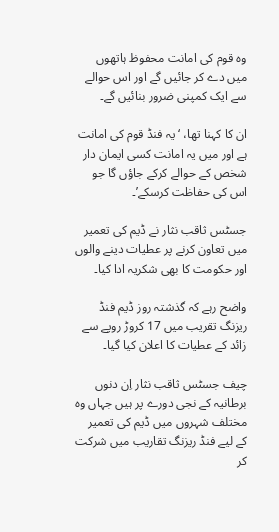وہ قوم کی امانت محفوظ ہاتھوں میں دے کر جائیں گے اور اس حوالے سے ایک کمپنی ضرور بنائیں گے۔

ان کا کہنا تھا، ‘یہ فنڈ قوم کی امانت ہے اور میں یہ امانت کسی ایمان دار شخص کے حوالے کرکے جاؤں گا جو اس کی حفاظت کرسکے’۔

جسٹس ثاقب نثار نے ڈیم کی تعمیر میں تعاون کرنے پر عطیات دینے والوں اور حکومت کا بھی شکریہ ادا کیا۔

واضح رہے کہ گذشتہ روز ڈیم فنڈ ریزنگ تقریب میں 17 کروڑ روپے سے زائد کے عطیات کا اعلان کیا گیا۔

چیف جسٹس ثاقب نثار اِن دنوں برطانیہ کے نجی دورے پر ہیں جہاں وہ مختلف شہروں میں ڈیم کی تعمیر کے لیے فنڈ ریزنگ تقاریب میں شرکت کر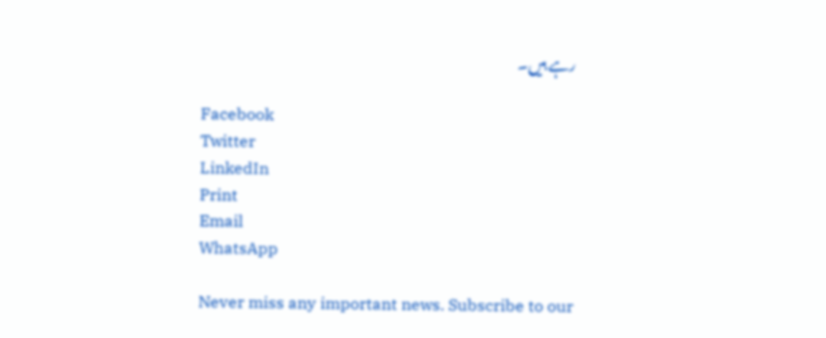رہے ہیں۔

Facebook
Twitter
LinkedIn
Print
Email
WhatsApp

Never miss any important news. Subscribe to our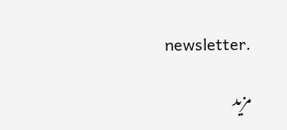newsletter.

مزید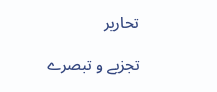تحاریر

تجزیے و تبصرے